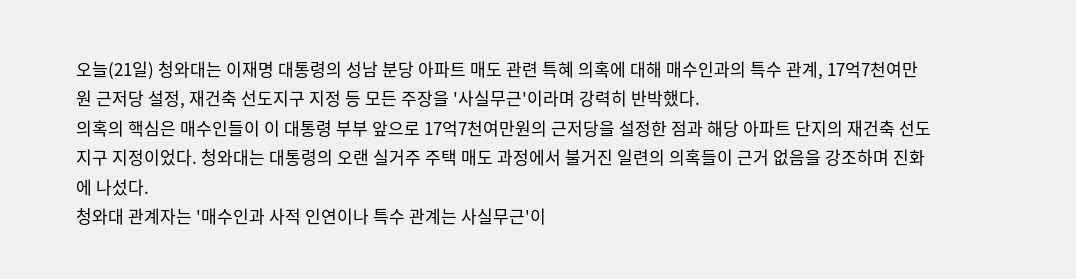오늘(21일) 청와대는 이재명 대통령의 성남 분당 아파트 매도 관련 특혜 의혹에 대해 매수인과의 특수 관계, 17억7천여만원 근저당 설정, 재건축 선도지구 지정 등 모든 주장을 '사실무근'이라며 강력히 반박했다.
의혹의 핵심은 매수인들이 이 대통령 부부 앞으로 17억7천여만원의 근저당을 설정한 점과 해당 아파트 단지의 재건축 선도지구 지정이었다. 청와대는 대통령의 오랜 실거주 주택 매도 과정에서 불거진 일련의 의혹들이 근거 없음을 강조하며 진화에 나섰다.
청와대 관계자는 '매수인과 사적 인연이나 특수 관계는 사실무근'이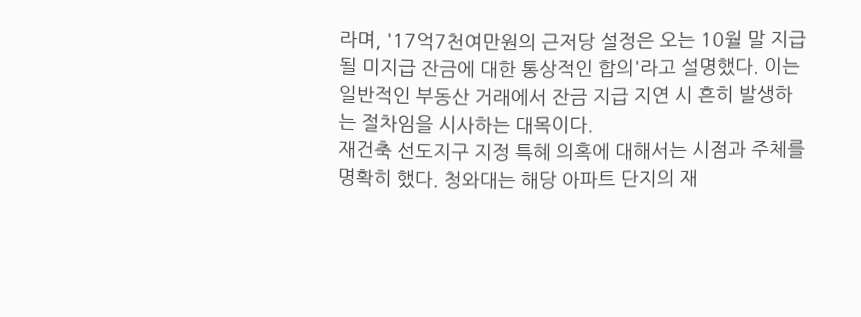라며, '17억7천여만원의 근저당 설정은 오는 10월 말 지급될 미지급 잔금에 대한 통상적인 합의'라고 설명했다. 이는 일반적인 부동산 거래에서 잔금 지급 지연 시 흔히 발생하는 절차임을 시사하는 대목이다.
재건축 선도지구 지정 특혜 의혹에 대해서는 시점과 주체를 명확히 했다. 청와대는 해당 아파트 단지의 재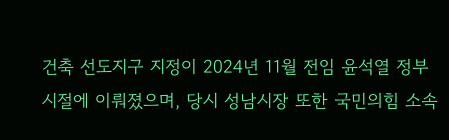건축 선도지구 지정이 2024년 11월 전임 윤석열 정부 시절에 이뤄졌으며, 당시 성남시장 또한 국민의힘 소속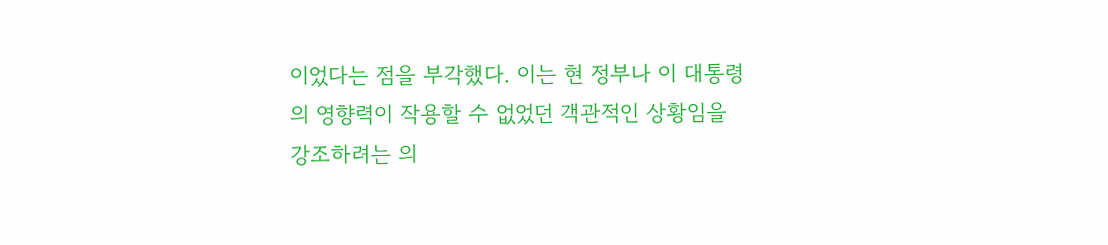이었다는 점을 부각했다. 이는 현 정부나 이 대통령의 영향력이 작용할 수 없었던 객관적인 상황임을 강조하려는 의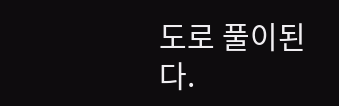도로 풀이된다.